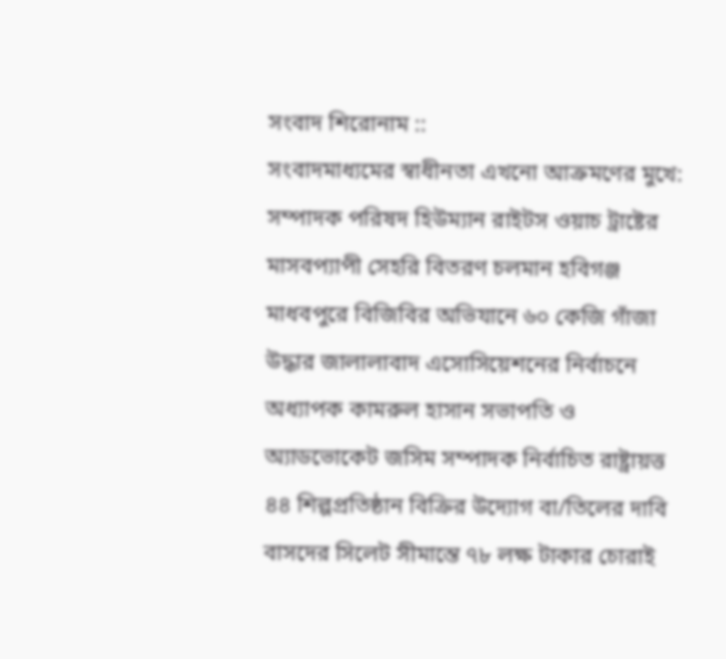সংবাদ শিরোনাম ::
সংবাদমাধ্যমের স্বাধীনতা এখনো আক্রমণের মুখে: সম্পাদক পরিষদ হিউম্যান রাইটস ওয়াচ ট্রাষ্টের মাসবপ্যাপী সেহরি বিতরণ চলমান হবিগঞ্জ মাধবপুরে বিজিবির অভিযানে ৬০ কেজি গাঁজা উদ্ধার জালালাবাদ এসোসিয়েশনের নির্বাচনে অধ্যাপক কামরুল হাসান সভাপতি ও অ্যাডভোকেট জসিম সম্পাদক নির্বাচিত রাষ্ট্রায়ত্ত ৪৪ শিল্পপ্রতিষ্ঠান বিক্রির উদ্যোগ বা/তিলের দাবি বাসদের সিলেট সীমান্তে ৭৮ লক্ষ টাকার চোরাই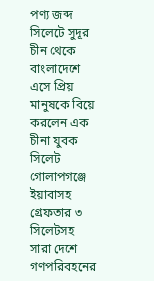পণ্য জব্দ সিলেটে সুদূর চীন থেকে বাংলাদেশে এসে প্রিয় মানুষকে বিয়ে করলেন এক চীনা যুবক সিলেট গোলাপগঞ্জে ইয়াবাসহ গ্রেফতার ৩ সিলেটসহ সারা দেশে গণপরিবহনের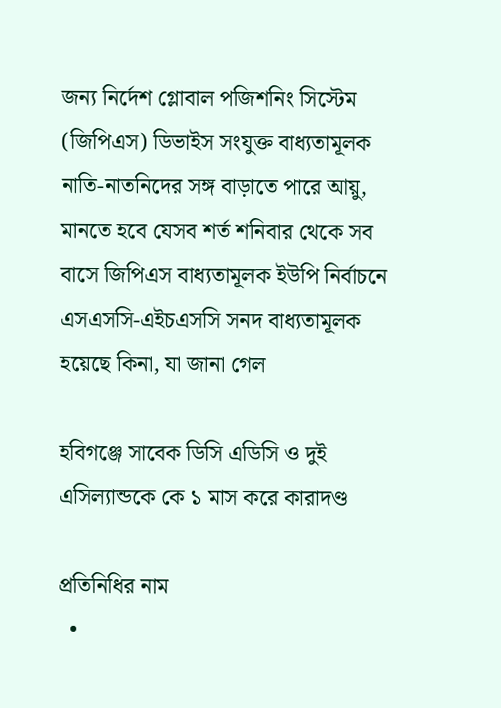জন্য নির্দেশ গ্লোবাল পজিশনিং সিস্টেম (জিপিএস) ডিভাইস সংযুক্ত বাধ্যতামূলক নাতি-নাতনিদের সঙ্গ বাড়াতে পারে আয়ু, মানতে হবে যেসব শর্ত শনিবার থেকে সব বাসে জিপিএস বাধ্যতামূলক ইউপি নির্বাচনে এসএসসি-এইচএসসি সনদ বাধ্যতামূলক হয়েছে কিনা, যা জানা গেল

হবিগঞ্জে সাবেক ডিসি এডিসি ও দুই এসিল্যান্ডকে কে ১ মাস করে কারাদণ্ড

প্রতিনিধির নাম
  •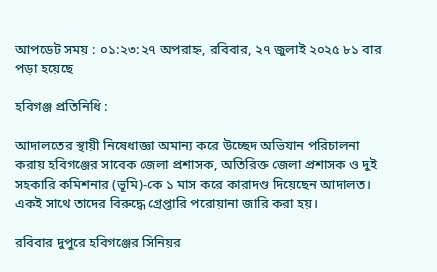আপডেট সময় : ০১:২৩:২৭ অপরাহ্ন, রবিবার, ২৭ জুলাই ২০২৫ ৮১ বার পড়া হয়েছে

হবিগঞ্জ প্রতিনিধি :

আদালতের স্থায়ী নিষেধাজ্ঞা অমান্য করে উচ্ছেদ অভিযান পরিচালনা করায় হবিগঞ্জের সাবেক জেলা প্রশাসক, অতিরিক্ত জেলা প্রশাসক ও দুই সহকারি কমিশনার (ভূমি)-কে ১ মাস করে কারাদণ্ড দিয়েছেন আদালত। একই সাথে তাদের বিরুদ্ধে গ্রেপ্তারি পরোয়ানা জারি করা হয়।

রবিবার দুপুরে হবিগঞ্জের সিনিয়র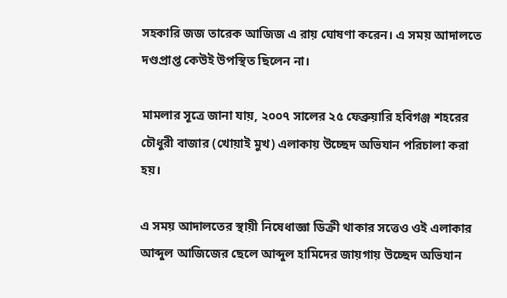সহকারি জজ তারেক আজিজ এ রায় ঘোষণা করেন। এ সময় আদালতে দণ্ডপ্রাপ্ত কেউই উপস্থিত ছিলেন না।

মামলার সূত্রে জানা যায়, ২০০৭ সালের ২৫ ফেব্রুয়ারি হবিগঞ্জ শহরের চৌধুরী বাজার (খোয়াই মুখ) এলাকায় উচ্ছেদ অভিযান পরিচালা করা হয়।

এ সময় আদালতের স্থায়ী নিষেধাজ্ঞা ডিক্রী থাকার সত্তেও ওই এলাকার আব্দুল আজিজের ছেলে আব্দুল হামিদের জায়গায় উচ্ছেদ অভিযান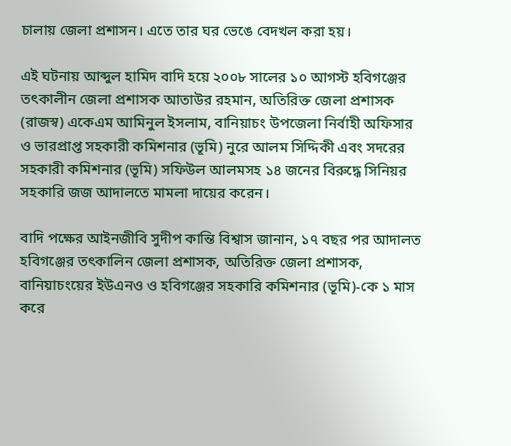চালায় জেলা প্রশাসন। এতে তার ঘর ভেঙে বেদখল করা হয়।

এই ঘটনায় আব্দুল হামিদ বাদি হয়ে ২০০৮ সালের ১০ আগস্ট হবিগঞ্জের তৎকালীন জেলা প্রশাসক আতাউর রহমান, অতিরিক্ত জেলা প্রশাসক (রাজস্ব) একেএম আমিনুল ইসলাম, বানিয়াচং উপজেলা নির্বাহী অফিসার ও ভারপ্রাপ্ত সহকারী কমিশনার (ভূমি) নুরে আলম সিদ্দিকী এবং সদরের সহকারী কমিশনার (ভূমি) সফিউল আলমসহ ১৪ জনের বিরুদ্ধে সিনিয়র সহকারি জজ আদালতে মামলা দায়ের করেন।

বাদি পক্ষের আইনজীবি সুদীপ কান্তি বিশ্বাস জানান, ১৭ বছর পর আদালত হবিগঞ্জের তৎকালিন জেলা প্রশাসক, অতিরিক্ত জেলা প্রশাসক, বানিয়াচংয়ের ইউএনও ও হবিগঞ্জের সহকারি কমিশনার (ভূমি)-কে ১ মাস করে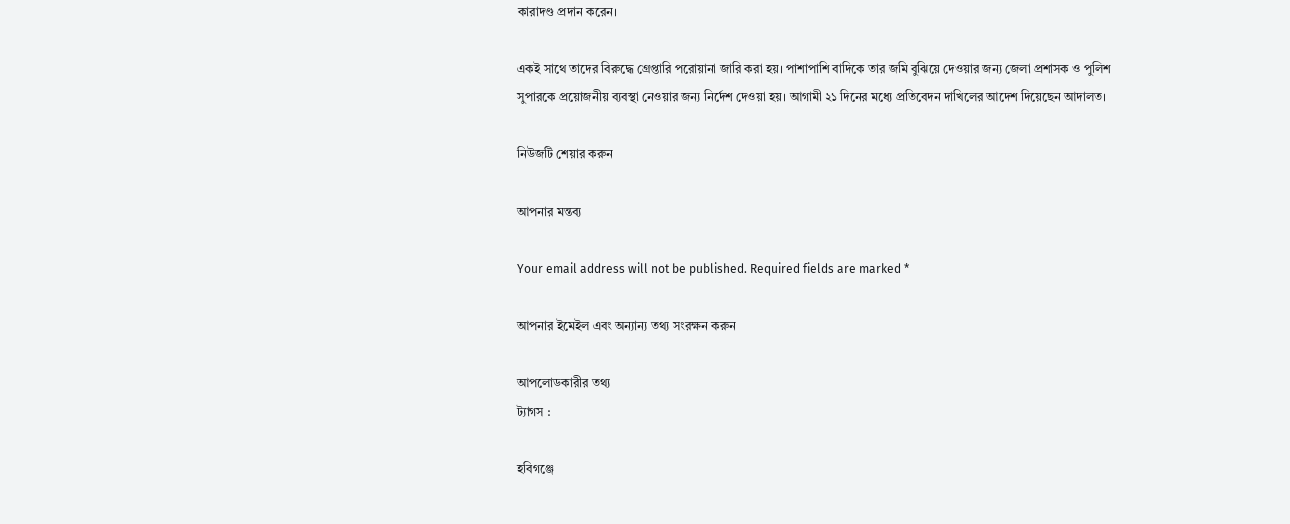কারাদণ্ড প্রদান করেন।

একই সাথে তাদের বিরুদ্ধে গ্রেপ্তারি পরোয়ানা জারি করা হয়। পাশাপাশি বাদিকে তার জমি বুঝিয়ে দেওয়ার জন্য জেলা প্রশাসক ও পুলিশ সুপারকে প্রয়োজনীয় ব্যবস্থা নেওয়ার জন্য নির্দেশ দেওয়া হয়। আগামী ২১ দিনের মধ্যে প্রতিবেদন দাখিলের আদেশ দিয়েছেন আদালত।

নিউজটি শেয়ার করুন

আপনার মন্তব্য

Your email address will not be published. Required fields are marked *

আপনার ইমেইল এবং অন্যান্য তথ্য সংরক্ষন করুন

আপলোডকারীর তথ্য
ট্যাগস :

হবিগঞ্জে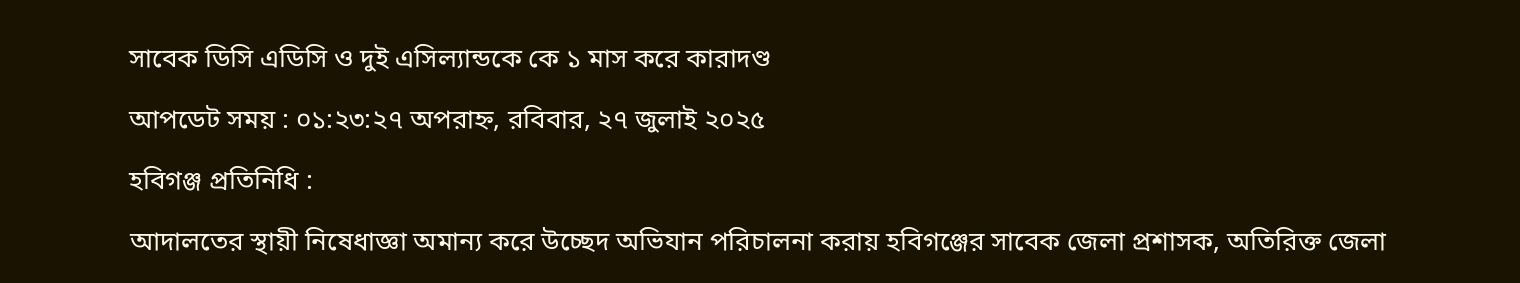সাবেক ডিসি এডিসি ও দুই এসিল্যান্ডকে কে ১ মাস করে কারাদণ্ড

আপডেট সময় : ০১:২৩:২৭ অপরাহ্ন, রবিবার, ২৭ জুলাই ২০২৫

হবিগঞ্জ প্রতিনিধি :

আদালতের স্থায়ী নিষেধাজ্ঞা অমান্য করে উচ্ছেদ অভিযান পরিচালনা করায় হবিগঞ্জের সাবেক জেলা প্রশাসক, অতিরিক্ত জেলা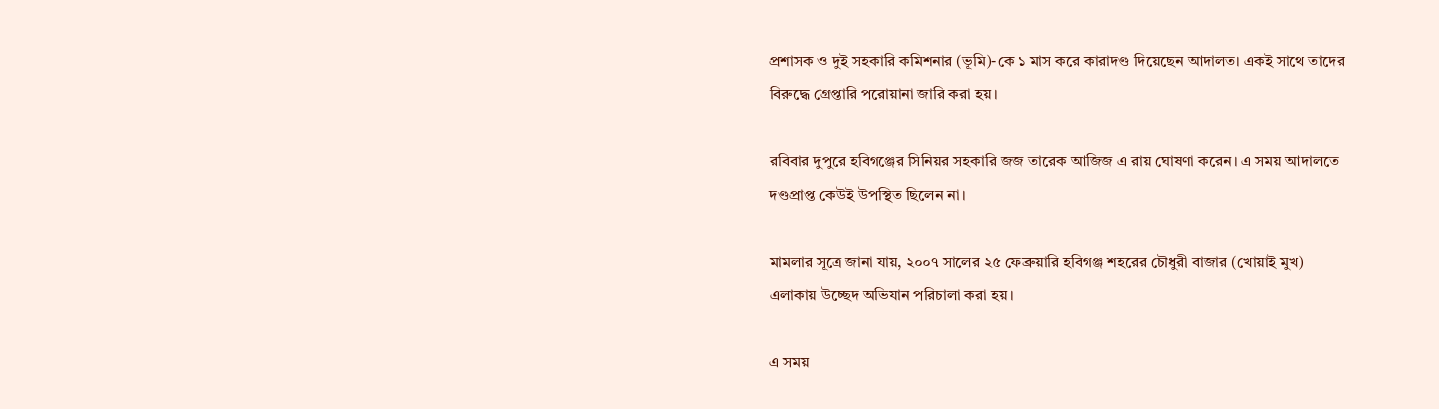প্রশাসক ও দুই সহকারি কমিশনার (ভূমি)-কে ১ মাস করে কারাদণ্ড দিয়েছেন আদালত। একই সাথে তাদের বিরুদ্ধে গ্রেপ্তারি পরোয়ানা জারি করা হয়।

রবিবার দুপুরে হবিগঞ্জের সিনিয়র সহকারি জজ তারেক আজিজ এ রায় ঘোষণা করেন। এ সময় আদালতে দণ্ডপ্রাপ্ত কেউই উপস্থিত ছিলেন না।

মামলার সূত্রে জানা যায়, ২০০৭ সালের ২৫ ফেব্রুয়ারি হবিগঞ্জ শহরের চৌধুরী বাজার (খোয়াই মুখ) এলাকায় উচ্ছেদ অভিযান পরিচালা করা হয়।

এ সময়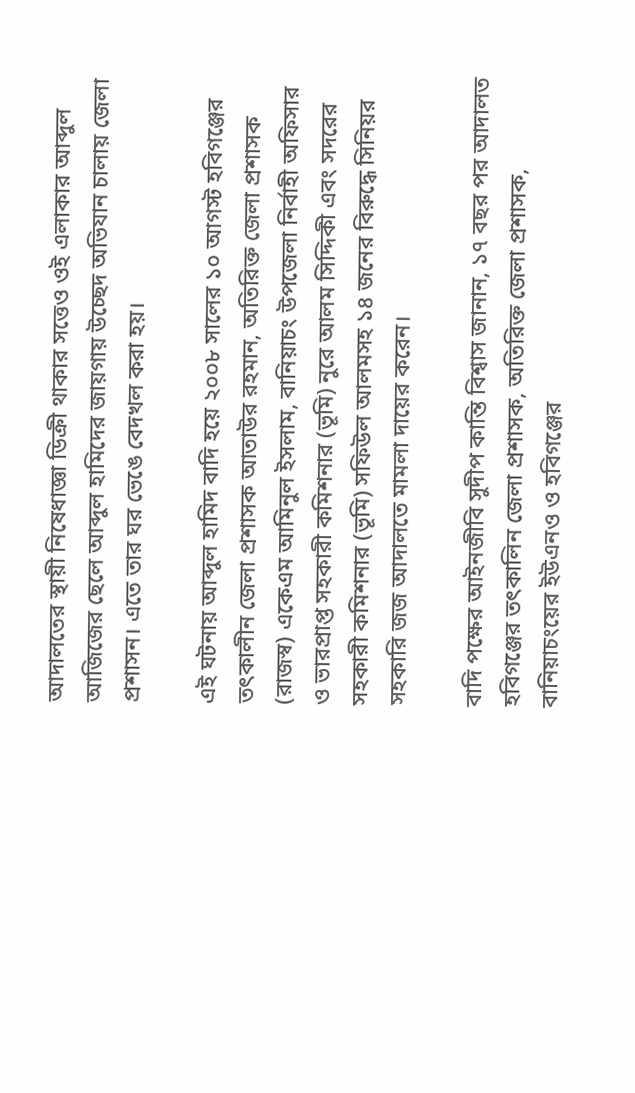আদালতের স্থায়ী নিষেধাজ্ঞা ডিক্রী থাকার সত্তেও ওই এলাকার আব্দুল আজিজের ছেলে আব্দুল হামিদের জায়গায় উচ্ছেদ অভিযান চালায় জেলা প্রশাসন। এতে তার ঘর ভেঙে বেদখল করা হয়।

এই ঘটনায় আব্দুল হামিদ বাদি হয়ে ২০০৮ সালের ১০ আগস্ট হবিগঞ্জের তৎকালীন জেলা প্রশাসক আতাউর রহমান, অতিরিক্ত জেলা প্রশাসক (রাজস্ব) একেএম আমিনুল ইসলাম, বানিয়াচং উপজেলা নির্বাহী অফিসার ও ভারপ্রাপ্ত সহকারী কমিশনার (ভূমি) নুরে আলম সিদ্দিকী এবং সদরের সহকারী কমিশনার (ভূমি) সফিউল আলমসহ ১৪ জনের বিরুদ্ধে সিনিয়র সহকারি জজ আদালতে মামলা দায়ের করেন।

বাদি পক্ষের আইনজীবি সুদীপ কান্তি বিশ্বাস জানান, ১৭ বছর পর আদালত হবিগঞ্জের তৎকালিন জেলা প্রশাসক, অতিরিক্ত জেলা প্রশাসক, বানিয়াচংয়ের ইউএনও ও হবিগঞ্জের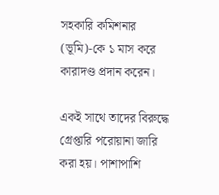সহকারি কমিশনার (ভূমি)-কে ১ মাস করে কারাদণ্ড প্রদান করেন।

একই সাথে তাদের বিরুদ্ধে গ্রেপ্তারি পরোয়ানা জারি করা হয়। পাশাপাশি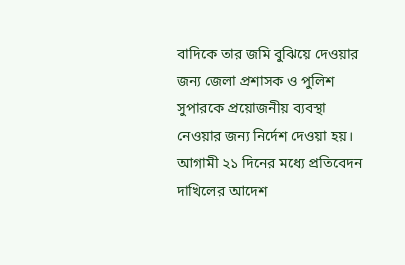বাদিকে তার জমি বুঝিয়ে দেওয়ার জন্য জেলা প্রশাসক ও পুলিশ সুপারকে প্রয়োজনীয় ব্যবস্থা নেওয়ার জন্য নির্দেশ দেওয়া হয়। আগামী ২১ দিনের মধ্যে প্রতিবেদন দাখিলের আদেশ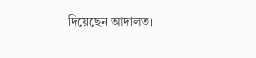দিয়েছেন আদালত।